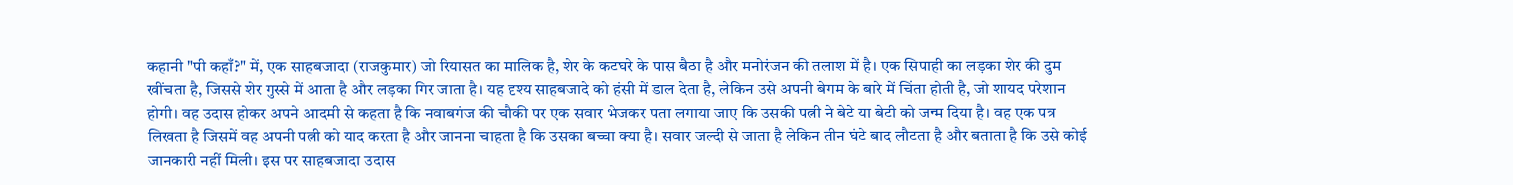कहानी "पी कहाँ?" में, एक साहबजादा (राजकुमार) जो रियासत का मालिक है, शेर के कटघरे के पास बैठा है और मनोरंजन की तलाश में है। एक सिपाही का लड़का शेर की दुम खींचता है, जिससे शेर गुस्से में आता है और लड़का गिर जाता है। यह दृश्य साहबजादे को हंसी में डाल देता है, लेकिन उसे अपनी बेगम के बारे में चिंता होती है, जो शायद परेशान होगी। वह उदास होकर अपने आदमी से कहता है कि नवाबगंज की चौकी पर एक सवार भेजकर पता लगाया जाए कि उसकी पत्नी ने बेटे या बेटी को जन्म दिया है। वह एक पत्र लिखता है जिसमें वह अपनी पत्नी को याद करता है और जानना चाहता है कि उसका बच्चा क्या है। सवार जल्दी से जाता है लेकिन तीन घंटे बाद लौटता है और बताता है कि उसे कोई जानकारी नहीं मिली। इस पर साहबजादा उदास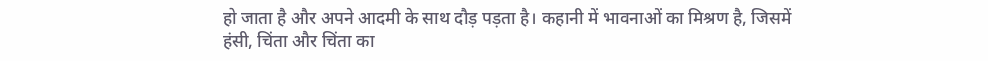हो जाता है और अपने आदमी के साथ दौड़ पड़ता है। कहानी में भावनाओं का मिश्रण है, जिसमें हंसी, चिंता और चिंता का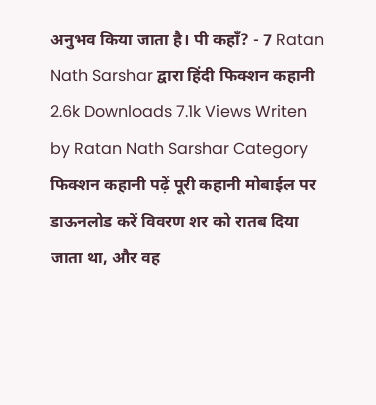अनुभव किया जाता है। पी कहाँ? - 7 Ratan Nath Sarshar द्वारा हिंदी फिक्शन कहानी 2.6k Downloads 7.1k Views Writen by Ratan Nath Sarshar Category फिक्शन कहानी पढ़ें पूरी कहानी मोबाईल पर डाऊनलोड करें विवरण शर को रातब दिया जाता था, और वह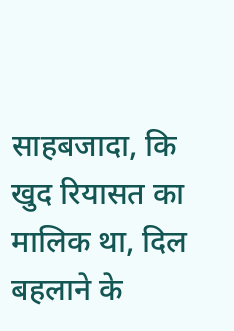साहबजादा, कि खुद रियासत का मालिक था, दिल बहलाने के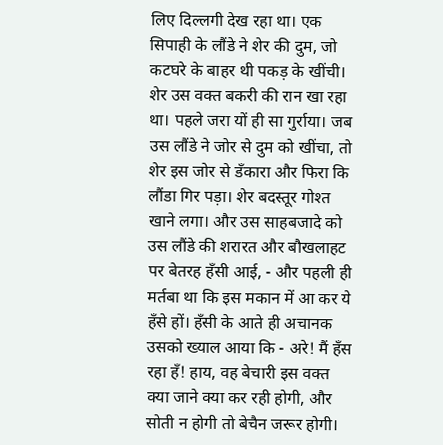लिए दिल्लगी देख रहा था। एक सिपाही के लौंडे ने शेर की दुम, जो कटघरे के बाहर थी पकड़ के खींची। शेर उस वक्त बकरी की रान खा रहा था। पहले जरा यों ही सा गुर्राया। जब उस लौंडे ने जोर से दुम को खींचा, तो शेर इस जोर से डँकारा और फिरा कि लौंडा गिर पड़ा। शेर बदस्तूर गोश्त खाने लगा। और उस साहबजादे को उस लौंडे की शरारत और बौखलाहट पर बेतरह हँसी आई, - और पहली ही मर्तबा था कि इस मकान में आ कर ये हँसे हों। हँसी के आते ही अचानक उसको ख्याल आया कि - अरे! मैं हँस रहा हँ! हाय, वह बेचारी इस वक्त क्या जाने क्या कर रही होगी, और सोती न होगी तो बेचैन जरूर होगी।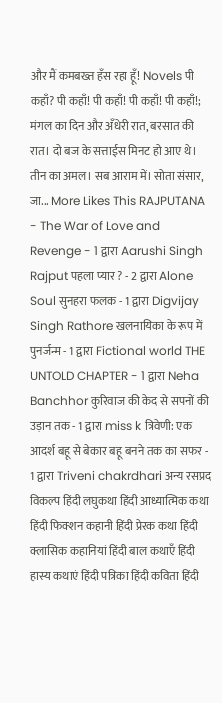और मैं कमबख्त हँस रहा हूँ! Novels पी कहाँ? पी कहाँ! पी कहाँ! पी कहाँ! पी कहाँ!; मंगल का दिन और अँधेरी रात, बरसात की रात। दो बज के सत्ताईस मिनट हो आए थे। तीन का अमल। सब आराम में। सोता संसार, जा... More Likes This RAJPUTANA - The War of Love and Revenge - 1 द्वारा Aarushi Singh Rajput पहला प्यार ? - 2 द्वारा Alone Soul सुनहरा फलक - 1 द्वारा Digvijay Singh Rathore खलनायिका के रूप में पुनर्जन्म - 1 द्वारा Fictional world THE UNTOLD CHAPTER - 1 द्वारा Neha Banchhor कुरिवाज की केद से सपनों की उड़ान तक - 1 द्वारा miss k त्रिवेणी: एक आदर्श बहू से बेकार बहू बनने तक का सफर - 1 द्वारा Triveni chakrdhari अन्य रसप्रद विकल्प हिंदी लघुकथा हिंदी आध्यात्मिक कथा हिंदी फिक्शन कहानी हिंदी प्रेरक कथा हिंदी क्लासिक कहानियां हिंदी बाल कथाएँ हिंदी हास्य कथाएं हिंदी पत्रिका हिंदी कविता हिंदी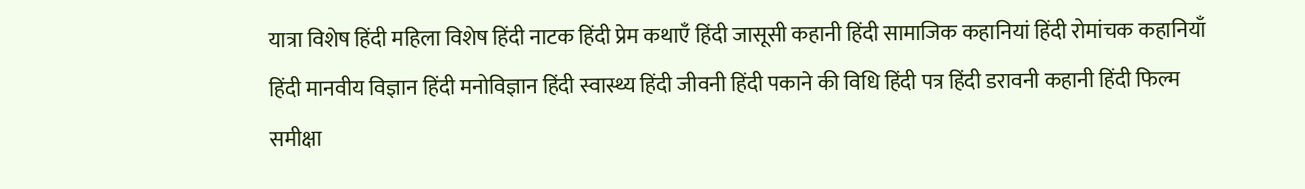यात्रा विशेष हिंदी महिला विशेष हिंदी नाटक हिंदी प्रेम कथाएँ हिंदी जासूसी कहानी हिंदी सामाजिक कहानियां हिंदी रोमांचक कहानियाँ हिंदी मानवीय विज्ञान हिंदी मनोविज्ञान हिंदी स्वास्थ्य हिंदी जीवनी हिंदी पकाने की विधि हिंदी पत्र हिंदी डरावनी कहानी हिंदी फिल्म समीक्षा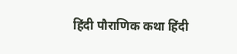हिंदी पौराणिक कथा हिंदी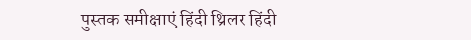पुस्तक समीक्षाएं हिंदी थ्रिलर हिंदी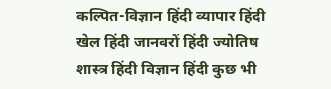कल्पित-विज्ञान हिंदी व्यापार हिंदी खेल हिंदी जानवरों हिंदी ज्योतिष शास्त्र हिंदी विज्ञान हिंदी कुछ भी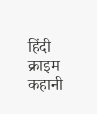हिंदी क्राइम कहानी